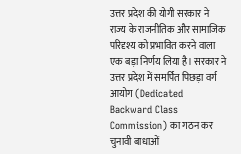उत्तर प्रदेश की योगी सरकार ने राज्य के राजनीतिक और सामाजिक परिदृश्य को प्रभावित करने वाला एक बड़ा निर्णय लिया है। सरकार ने उत्तर प्रदेश में समर्पित पिछड़ा वर्ग आयोग (Dedicated Backward Class Commission) का गठन कर चुनावी बाधाओं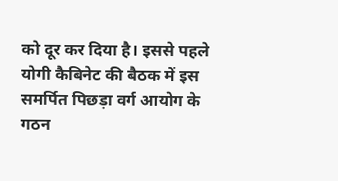को दूर कर दिया है। इससे पहले योगी कैबिनेट की बैठक में इस समर्पित पिछड़ा वर्ग आयोग के गठन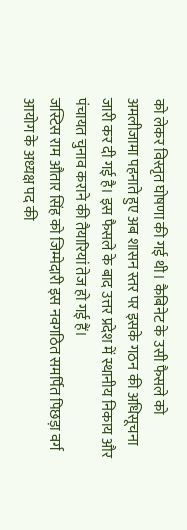को लेकर विस्तृत घोषणा की गई थी। कैबिनेट के उसी फैसले को अमलीजामा पहनाते हुए अब शासन स्तर पर इसके गठन की अधिसूचना जारी कर दी गई है। इस फैसले के बाद उत्तर प्रदेश में स्थानीय निकाय और पंचायत चुनाव कराने की तैयारियां तेज हो गई हैं।
जस्टिस राम औतार सिंह को जिम्मेदारी इस नवगठित समर्पित पिछड़ा वर्ग आयोग के अध्यक्ष पद की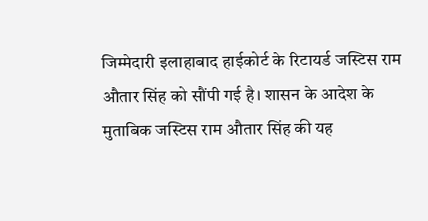जिम्मेदारी इलाहाबाद हाईकोर्ट के रिटायर्ड जस्टिस राम औतार सिंह को सौंपी गई है। शासन के आदेश के मुताबिक जस्टिस राम औतार सिंह की यह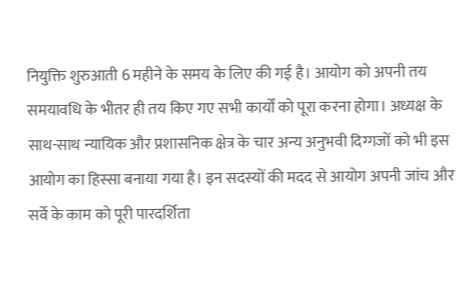नियुक्ति शुरुआती 6 महीने के समय के लिए की गई है। आयोग को अपनी तय समयावधि के भीतर ही तय किए गए सभी कार्यों को पूरा करना होगा। अध्यक्ष के साथ-साथ न्यायिक और प्रशासनिक क्षेत्र के चार अन्य अनुभवी दिग्गजों को भी इस आयोग का हिस्सा बनाया गया है। इन सदस्यों की मदद से आयोग अपनी जांच और सर्वे के काम को पूरी पारदर्शिता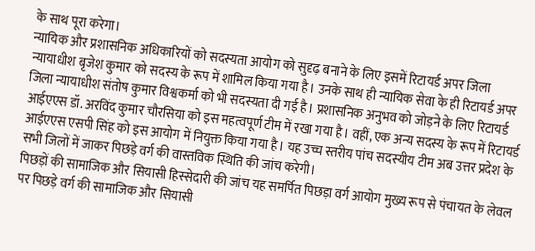के साथ पूरा करेगा।
न्यायिक और प्रशासनिक अधिकारियों को सदस्यता आयोग को सुदृढ़ बनाने के लिए इसमें रिटायर्ड अपर जिला न्यायाधीश बृजेश कुमार को सदस्य के रूप में शामिल किया गया है। उनके साथ ही न्यायिक सेवा के ही रिटायर्ड अपर जिला न्यायाधीश संतोष कुमार विश्वकर्मा को भी सदस्यता दी गई है। प्रशासनिक अनुभव को जोड़ने के लिए रिटायर्ड आईएएस डॉ. अरविंद कुमार चौरसिया को इस महत्वपूर्ण टीम में रखा गया है। वहीं, एक अन्य सदस्य के रूप में रिटायर्ड आईएएस एसपी सिंह को इस आयोग में नियुक्त किया गया है। यह उच्च स्तरीय पांच सदस्यीय टीम अब उत्तर प्रदेश के सभी जिलों में जाकर पिछड़े वर्ग की वास्तविक स्थिति की जांच करेगी।
पिछड़ों की सामाजिक और सियासी हिस्सेदारी की जांच यह समर्पित पिछड़ा वर्ग आयोग मुख्य रूप से पंचायत के लेवल पर पिछड़े वर्ग की सामाजिक और सियासी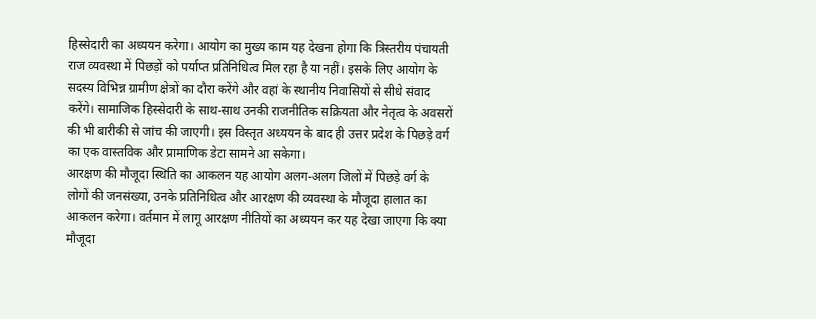हिस्सेदारी का अध्ययन करेगा। आयोग का मुख्य काम यह देखना होगा कि त्रिस्तरीय पंचायती राज व्यवस्था में पिछड़ों को पर्याप्त प्रतिनिधित्व मिल रहा है या नहीं। इसके लिए आयोग के सदस्य विभिन्न ग्रामीण क्षेत्रों का दौरा करेंगे और वहां के स्थानीय निवासियों से सीधे संवाद करेंगे। सामाजिक हिस्सेदारी के साथ-साथ उनकी राजनीतिक सक्रियता और नेतृत्व के अवसरों की भी बारीकी से जांच की जाएगी। इस विस्तृत अध्ययन के बाद ही उत्तर प्रदेश के पिछड़े वर्ग का एक वास्तविक और प्रामाणिक डेटा सामने आ सकेगा।
आरक्षण की मौजूदा स्थिति का आकलन यह आयोग अलग-अलग जिलों में पिछड़े वर्ग के लोगों की जनसंख्या, उनके प्रतिनिधित्व और आरक्षण की व्यवस्था के मौजूदा हालात का आकलन करेगा। वर्तमान में लागू आरक्षण नीतियों का अध्ययन कर यह देखा जाएगा कि क्या मौजूदा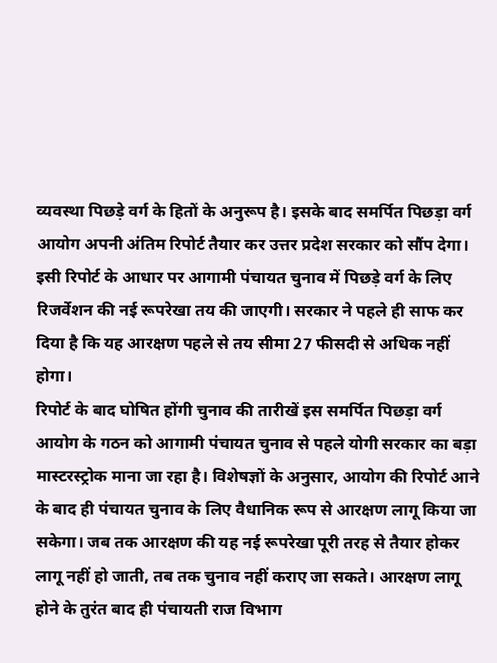व्यवस्था पिछड़े वर्ग के हितों के अनुरूप है। इसके बाद समर्पित पिछड़ा वर्ग आयोग अपनी अंतिम रिपोर्ट तैयार कर उत्तर प्रदेश सरकार को सौंप देगा। इसी रिपोर्ट के आधार पर आगामी पंचायत चुनाव में पिछड़े वर्ग के लिए रिजर्वेशन की नई रूपरेखा तय की जाएगी। सरकार ने पहले ही साफ कर दिया है कि यह आरक्षण पहले से तय सीमा 27 फीसदी से अधिक नहीं होगा।
रिपोर्ट के बाद घोषित होंगी चुनाव की तारीखें इस समर्पित पिछड़ा वर्ग आयोग के गठन को आगामी पंचायत चुनाव से पहले योगी सरकार का बड़ा मास्टरस्ट्रोक माना जा रहा है। विशेषज्ञों के अनुसार, आयोग की रिपोर्ट आने के बाद ही पंचायत चुनाव के लिए वैधानिक रूप से आरक्षण लागू किया जा सकेगा। जब तक आरक्षण की यह नई रूपरेखा पूरी तरह से तैयार होकर लागू नहीं हो जाती, तब तक चुनाव नहीं कराए जा सकते। आरक्षण लागू होने के तुरंत बाद ही पंचायती राज विभाग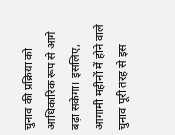चुनाव की प्रक्रिया को आधिकारिक रूप से आगे बढ़ा सकेगा। इसलिए, आगामी महीनों में होने वाले चुनाव पूरी तरह से इस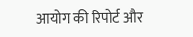आयोग की रिपोर्ट और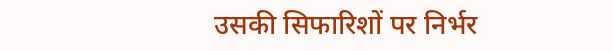उसकी सिफारिशों पर निर्भर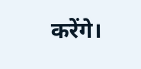करेंगे।